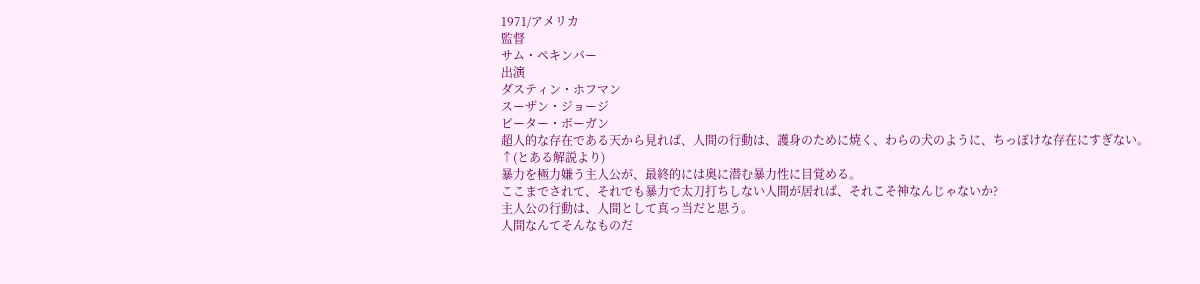1971/アメリカ
監督
サム・ペキンパー
出演
ダスティン・ホフマン
スーザン・ジョージ
ピーター・ボーガン
超人的な存在である天から見れば、人間の行動は、護身のために焼く、わらの犬のように、ちっぽけな存在にすぎない。
↑(とある解説より)
暴力を極力嫌う主人公が、最終的には奥に潜む暴力性に目覚める。
ここまでされて、それでも暴力で太刀打ちしない人間が居れば、それこそ神なんじゃないか?
主人公の行動は、人間として真っ当だと思う。
人間なんてそんなものだ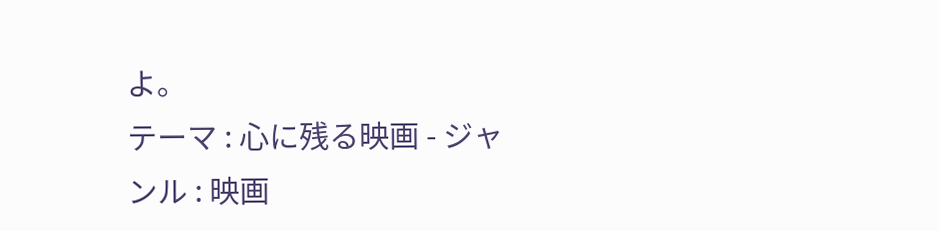よ。
テーマ : 心に残る映画 - ジャンル : 映画